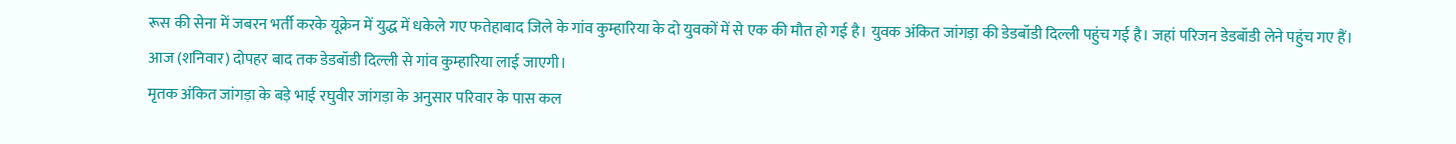रूस की सेना में जबरन भर्ती करके यूक्रेन में युद्ध में धकेले गए फतेहाबाद जिले के गांव कुम्हारिया के दो युवकों में से एक की मौत हो गई है। युवक अंकित जांगड़ा की डेडबॉडी दिल्ली पहुंच गई है। जहां परिजन डेडबॉडी लेने पहुंच गए हैं। आज (शनिवार) दोपहर बाद तक डेडबॉडी दिल्ली से गांव कुम्हारिया लाई जाएगी।
मृतक अंकित जांगड़ा के बड़े भाई रघुवीर जांगड़ा के अनुसार परिवार के पास कल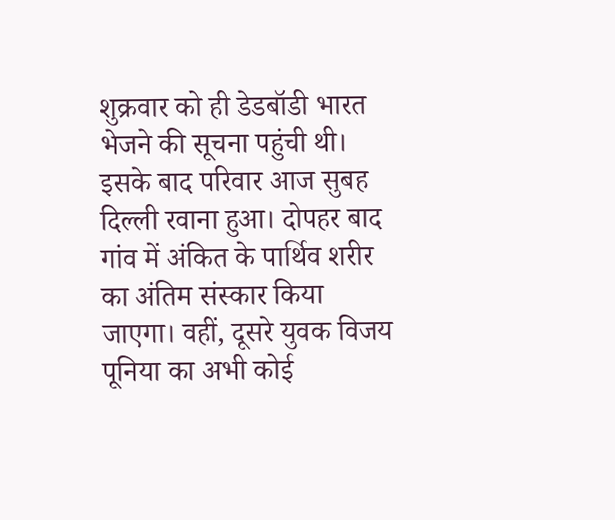शुक्रवार को ही डेडबॉडी भारत भेजने की सूचना पहुंची थी। इसके बाद परिवार आज सुबह दिल्ली रवाना हुआ। दोपहर बाद गांव में अंकित के पार्थिव शरीर का अंतिम संस्कार किया जाएगा। वहीं, दूसरे युवक विजय पूनिया का अभी कोई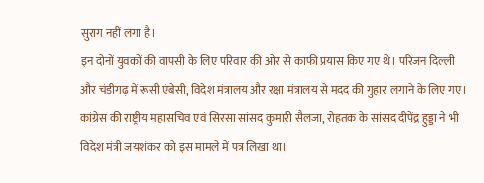सुराग नहीं लगा है।
इन दोनों युवकों की वापसी के लिए परिवार की ओर से काफी प्रयास किए गए थे। परिजन दिल्ली और चंडीगढ़ में रूसी एंबेसी, विदेश मंत्रालय और रक्षा मंत्रालय से मदद की गुहार लगाने के लिए गए। कांग्रेस की राष्ट्रीय महासचिव एवं सिरसा सांसद कुमारी सैलजा, रोहतक के सांसद दीपेंद्र हुड्डा ने भी विदेश मंत्री जयशंकर को इस मामले में पत्र लिखा था।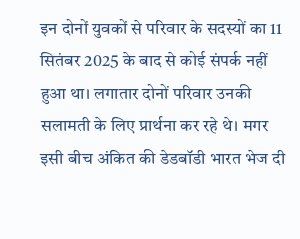इन दोनों युवकों से परिवार के सदस्यों का 11 सितंबर 2025 के बाद से कोई संपर्क नहीं हुआ था। लगातार दोनों परिवार उनकी सलामती के लिए प्रार्थना कर रहे थे। मगर इसी बीच अंकित की डेडबॉडी भारत भेज दी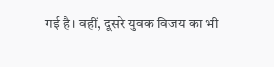गई है। वहीं, दूसरे युवक विजय का भी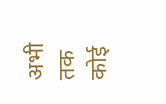अभी तक कोई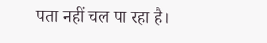पता नहीं चल पा रहा है।